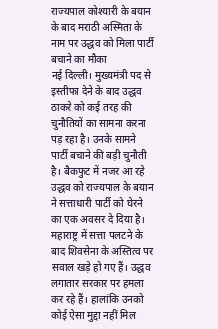राज्यपाल कोश्यारी के बयान के बाद मराठी अस्मिता के नाम पर उद्धव को मिला पार्टी बचाने का मौका
नई दिल्ली। मुख्यमंत्री पद से इस्तीफा देने के बाद उद्धव ठाकरे को कई तरह की चुनौतियों का सामना करना पड़ रहा है। उनके सामने पार्टी बचाने की बड़ी चुनौती है। बैकफुट में नजर आ रहे उद्धव को राज्यपाल के बयान ने सत्ताधारी पार्टी को घेरने का एक अवसर दे दिया है।
महाराष्ट्र में सत्ता पलटने के बाद शिवसेना के अस्तित्व पर सवाल खड़े हो गए हैं। उद्धव लगातार सरकार पर हमला कर रहे हैं। हालांकि उनको कोई ऐसा मुद्दा नहीं मिल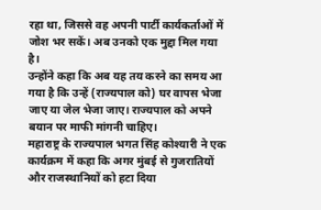रहा था, जिससे वह अपनी पार्टी कार्यकर्ताओं में जोश भर सकें। अब उनको एक मुद्दा मिल गया है।
उन्होंने कहा कि अब यह तय करने का समय आ गया है कि उन्हें (राज्यपाल को) घर वापस भेजा जाए या जेल भेजा जाए। राज्यपाल को अपने बयान पर माफी मांगनी चाहिए।
महाराष्ट्र के राज्यपाल भगत सिंह कोश्यारी ने एक कार्यक्रम में कहा कि अगर मुंबई से गुजरातियों और राजस्थानियों को हटा दिया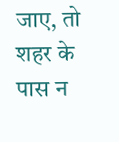जाए, तो शहर के पास न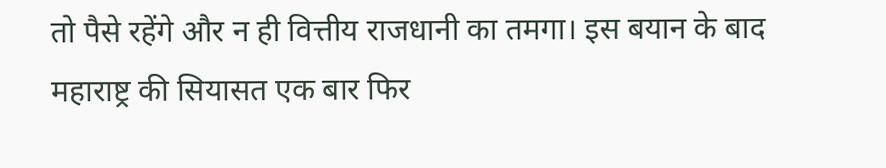तो पैसे रहेंगे और न ही वित्तीय राजधानी का तमगा। इस बयान के बाद महाराष्ट्र की सियासत एक बार फिर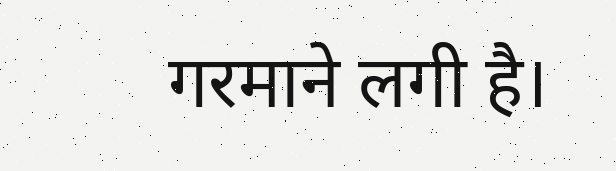गरमाने लगी है।